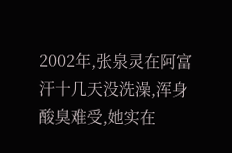2002年,张泉灵在阿富汗十几天没洗澡,浑身酸臭难受,她实在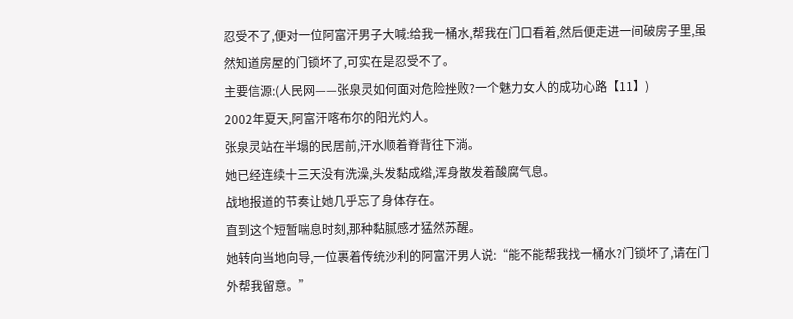忍受不了,便对一位阿富汗男子大喊:给我一桶水,帮我在门口看着,然后便走进一间破房子里,虽然知道房屋的门锁坏了,可实在是忍受不了。
主要信源:(人民网——张泉灵如何面对危险挫败?一个魅力女人的成功心路【11】)
2002年夏天,阿富汗喀布尔的阳光灼人。
张泉灵站在半塌的民居前,汗水顺着脊背往下淌。
她已经连续十三天没有洗澡,头发黏成绺,浑身散发着酸腐气息。
战地报道的节奏让她几乎忘了身体存在。
直到这个短暂喘息时刻,那种黏腻感才猛然苏醒。
她转向当地向导,一位裹着传统沙利的阿富汗男人说:“能不能帮我找一桶水?门锁坏了,请在门外帮我留意。”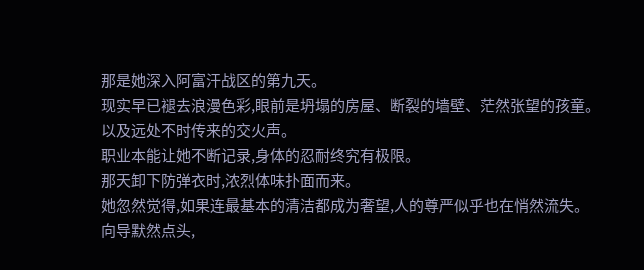那是她深入阿富汗战区的第九天。
现实早已褪去浪漫色彩,眼前是坍塌的房屋、断裂的墙壁、茫然张望的孩童。
以及远处不时传来的交火声。
职业本能让她不断记录,身体的忍耐终究有极限。
那天卸下防弹衣时,浓烈体味扑面而来。
她忽然觉得,如果连最基本的清洁都成为奢望,人的尊严似乎也在悄然流失。
向导默然点头,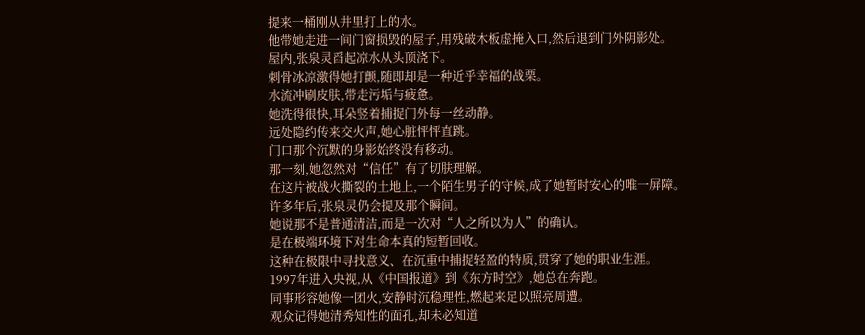提来一桶刚从井里打上的水。
他带她走进一间门窗损毁的屋子,用残破木板虚掩入口,然后退到门外阴影处。
屋内,张泉灵舀起凉水从头顶浇下。
刺骨冰凉激得她打颤,随即却是一种近乎幸福的战栗。
水流冲刷皮肤,带走污垢与疲惫。
她洗得很快,耳朵竖着捕捉门外每一丝动静。
远处隐约传来交火声,她心脏怦怦直跳。
门口那个沉默的身影始终没有移动。
那一刻,她忽然对“信任”有了切肤理解。
在这片被战火撕裂的土地上,一个陌生男子的守候,成了她暂时安心的唯一屏障。
许多年后,张泉灵仍会提及那个瞬间。
她说那不是普通清洁,而是一次对“人之所以为人”的确认。
是在极端环境下对生命本真的短暂回收。
这种在极限中寻找意义、在沉重中捕捉轻盈的特质,贯穿了她的职业生涯。
1997年进入央视,从《中国报道》到《东方时空》,她总在奔跑。
同事形容她像一团火,安静时沉稳理性,燃起来足以照亮周遭。
观众记得她清秀知性的面孔,却未必知道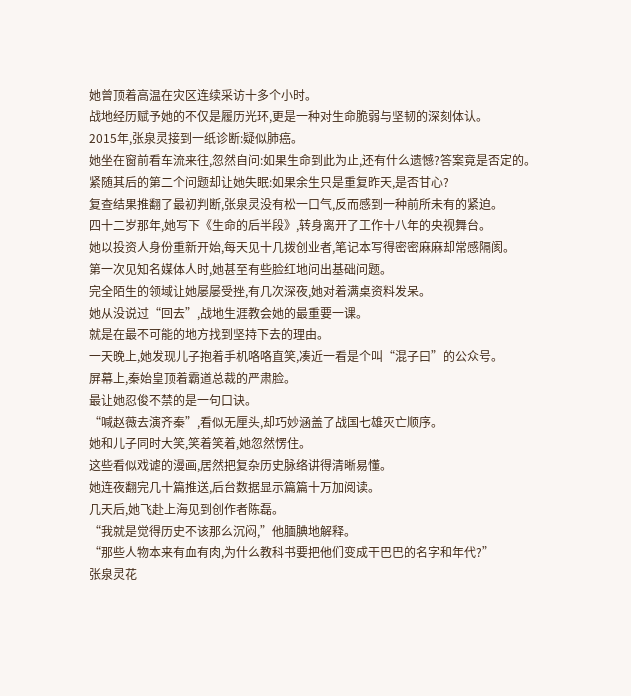她曾顶着高温在灾区连续采访十多个小时。
战地经历赋予她的不仅是履历光环,更是一种对生命脆弱与坚韧的深刻体认。
2015年,张泉灵接到一纸诊断:疑似肺癌。
她坐在窗前看车流来往,忽然自问:如果生命到此为止,还有什么遗憾?答案竟是否定的。
紧随其后的第二个问题却让她失眠:如果余生只是重复昨天,是否甘心?
复查结果推翻了最初判断,张泉灵没有松一口气,反而感到一种前所未有的紧迫。
四十二岁那年,她写下《生命的后半段》,转身离开了工作十八年的央视舞台。
她以投资人身份重新开始,每天见十几拨创业者,笔记本写得密密麻麻却常感隔阂。
第一次见知名媒体人时,她甚至有些脸红地问出基础问题。
完全陌生的领域让她屡屡受挫,有几次深夜,她对着满桌资料发呆。
她从没说过“回去”,战地生涯教会她的最重要一课。
就是在最不可能的地方找到坚持下去的理由。
一天晚上,她发现儿子抱着手机咯咯直笑,凑近一看是个叫“混子曰”的公众号。
屏幕上,秦始皇顶着霸道总裁的严肃脸。
最让她忍俊不禁的是一句口诀。
“喊赵薇去演齐秦”,看似无厘头,却巧妙涵盖了战国七雄灭亡顺序。
她和儿子同时大笑,笑着笑着,她忽然愣住。
这些看似戏谑的漫画,居然把复杂历史脉络讲得清晰易懂。
她连夜翻完几十篇推送,后台数据显示篇篇十万加阅读。
几天后,她飞赴上海见到创作者陈磊。
“我就是觉得历史不该那么沉闷,”他腼腆地解释。
“那些人物本来有血有肉,为什么教科书要把他们变成干巴巴的名字和年代?”
张泉灵花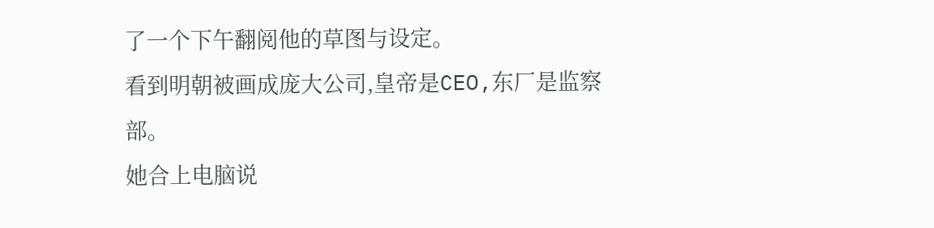了一个下午翻阅他的草图与设定。
看到明朝被画成庞大公司,皇帝是CEO,东厂是监察部。
她合上电脑说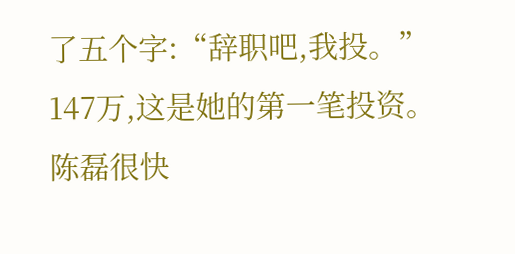了五个字:“辞职吧,我投。”
147万,这是她的第一笔投资。
陈磊很快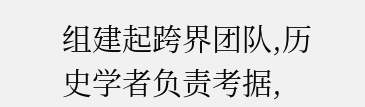组建起跨界团队,历史学者负责考据,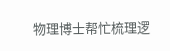物理博士帮忙梳理逻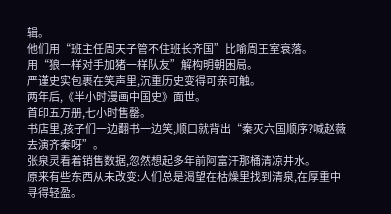辑。
他们用“班主任周天子管不住班长齐国”比喻周王室衰落。
用“狼一样对手加猪一样队友”解构明朝困局。
严谨史实包裹在笑声里,沉重历史变得可亲可触。
两年后,《半小时漫画中国史》面世。
首印五万册,七小时售罄。
书店里,孩子们一边翻书一边笑,顺口就背出“秦灭六国顺序?喊赵薇去演齐秦呀”。
张泉灵看着销售数据,忽然想起多年前阿富汗那桶清凉井水。
原来有些东西从未改变:人们总是渴望在枯燥里找到清泉,在厚重中寻得轻盈。